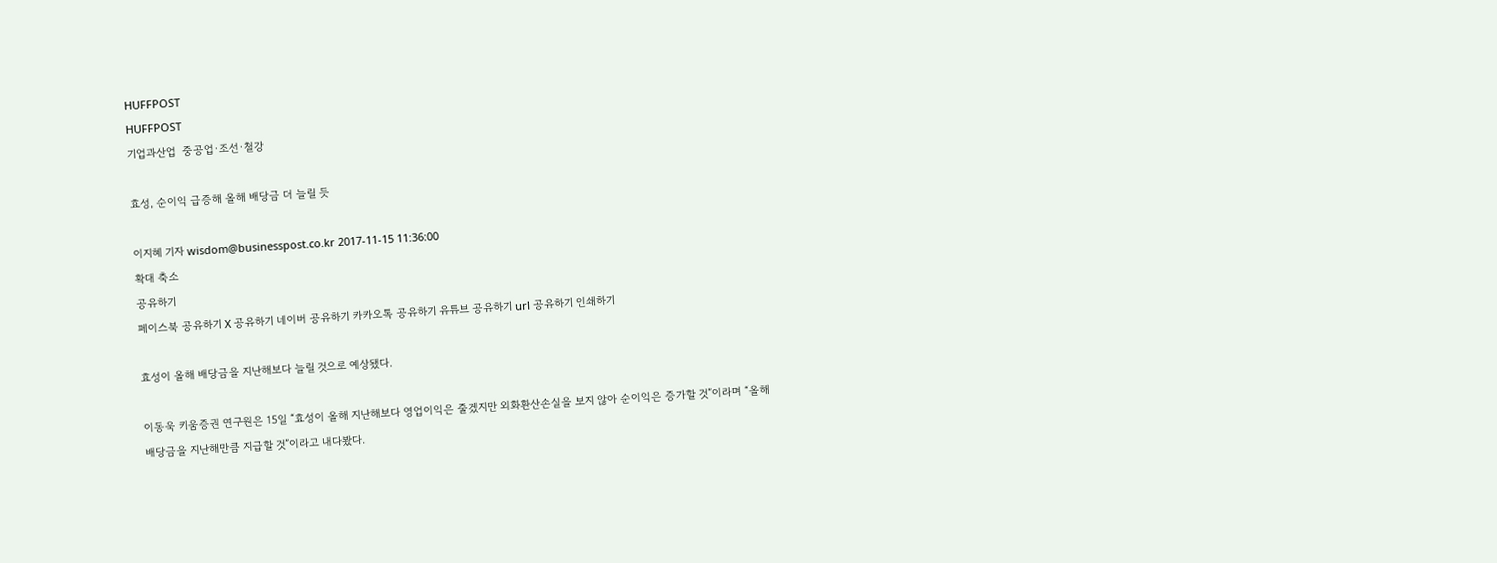HUFFPOST
HUFFPOST
기업과산업  중공업·조선·철강

효성, 순이익 급증해 올해 배당금 더 늘릴 듯

이지혜 기자 wisdom@businesspost.co.kr 2017-11-15 11:36:00
확대 축소
공유하기
페이스북 공유하기 X 공유하기 네이버 공유하기 카카오톡 공유하기 유튜브 공유하기 url 공유하기 인쇄하기

효성이 올해 배당금을 지난해보다 늘릴 것으로 예상됐다.

이동욱 키움증권 연구원은 15일 “효성이 올해 지난해보다 영업이익은 줄겠지만 외화환산손실을 보지 않아 순이익은 증가할 것”이라며 “올해 배당금을 지난해만큼 지급할 것”이라고 내다봤다.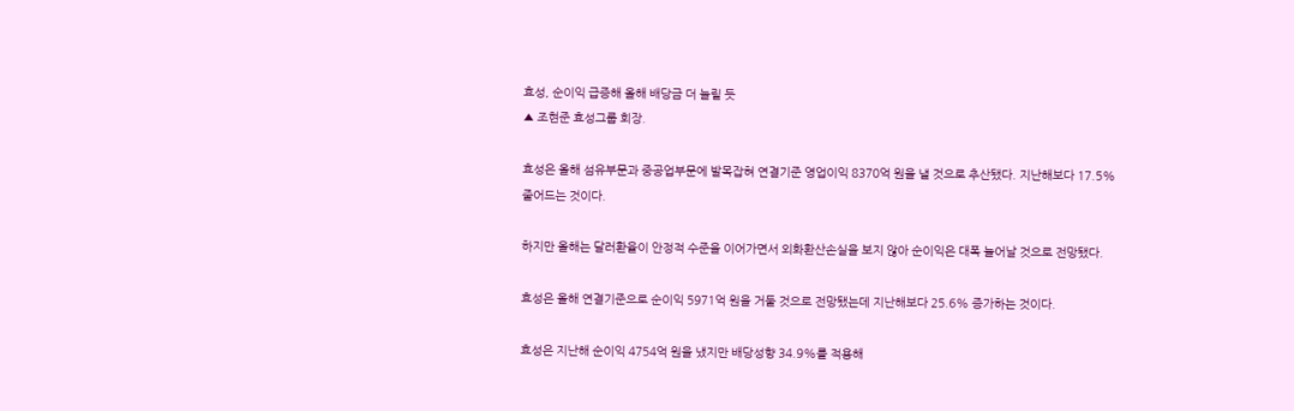효성, 순이익 급증해 올해 배당금 더 늘릴 듯
▲ 조현준 효성그룹 회장.

효성은 올해 섬유부문과 중공업부문에 발목잡혀 연결기준 영업이익 8370억 원을 낼 것으로 추산됐다. 지난해보다 17.5% 줄어드는 것이다.

하지만 올해는 달러환율이 안정적 수준을 이어가면서 외화환산손실을 보지 않아 순이익은 대폭 늘어날 것으로 전망됐다.

효성은 올해 연결기준으로 순이익 5971억 원을 거둘 것으로 전망됐는데 지난해보다 25.6% 증가하는 것이다.

효성은 지난해 순이익 4754억 원을 냈지만 배당성향 34.9%를 적용해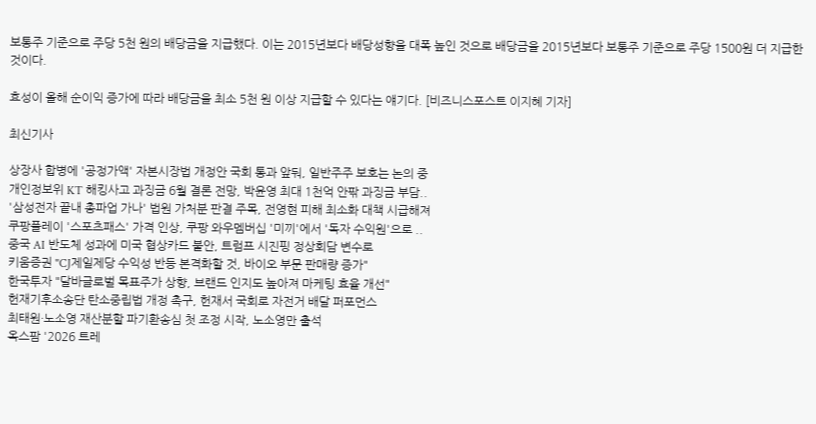보통주 기준으로 주당 5천 원의 배당금을 지급했다. 이는 2015년보다 배당성향을 대폭 높인 것으로 배당금을 2015년보다 보통주 기준으로 주당 1500원 더 지급한 것이다.

효성이 올해 순이익 증가에 따라 배당금을 최소 5천 원 이상 지급할 수 있다는 얘기다. [비즈니스포스트 이지혜 기자]

최신기사

상장사 합병에 '공정가액' 자본시장법 개정안 국회 통과 앞둬, 일반주주 보호는 논의 중
개인정보위 KT 해킹사고 과징금 6월 결론 전망, 박윤영 최대 1천억 안팎 과징금 부담..
'삼성전자 끝내 총파업 가나' 법원 가처분 판결 주목, 전영현 피해 최소화 대책 시급해져
쿠팡플레이 '스포츠패스' 가격 인상, 쿠팡 와우멤버십 '미끼'에서 '독자 수익원'으로 ..
중국 AI 반도체 성과에 미국 협상카드 불안, 트럼프 시진핑 정상회담 변수로
키움증권 "CJ제일제당 수익성 반등 본격화할 것, 바이오 부문 판매량 증가"
한국투자 "달바글로벌 목표주가 상향, 브랜드 인지도 높아져 마케팅 효율 개선"
헌재기후소송단 탄소중립법 개정 촉구, 헌재서 국회로 자전거 배달 퍼포먼스
최태원·노소영 재산분할 파기환송심 첫 조정 시작, 노소영만 출석
옥스팜 '2026 트레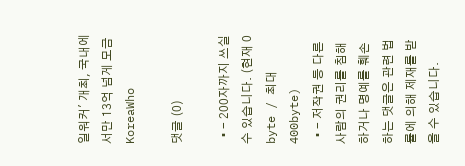일워커' 개최, 국내에서만 13억 넘게 모금
KoreaWho

댓글 (0)

  • - 200자까지 쓰실 수 있습니다. (현재 0 byte / 최대 400byte)
  • - 저작권 등 다른 사람의 권리를 침해하거나 명예를 훼손하는 댓글은 관련 법률에 의해 제재를 받을 수 있습니다.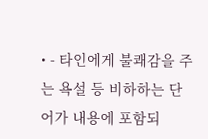• - 타인에게 불쾌감을 주는 욕설 등 비하하는 단어가 내용에 포함되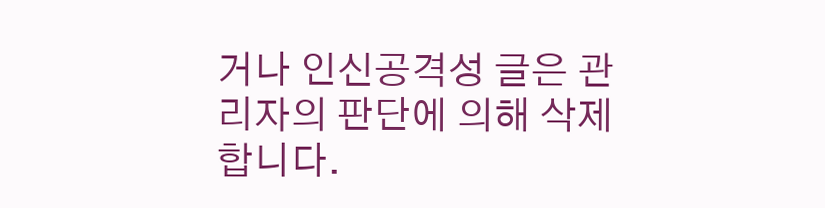거나 인신공격성 글은 관리자의 판단에 의해 삭제 합니다.